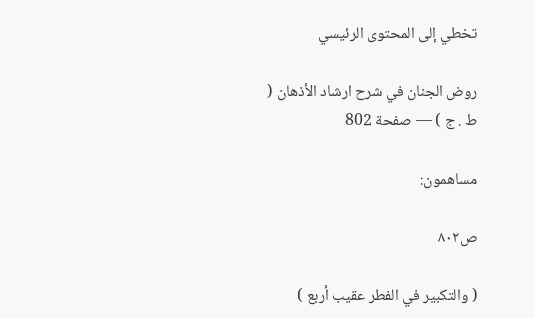تخطي إلى المحتوى الرئيسي

روض الجنان في شرح ارشاد الأذهان ( ط . ج ) — صفحة 802

مساهمون:

ص٨٠٢

( والتكبير في الفطر عقيب أربع )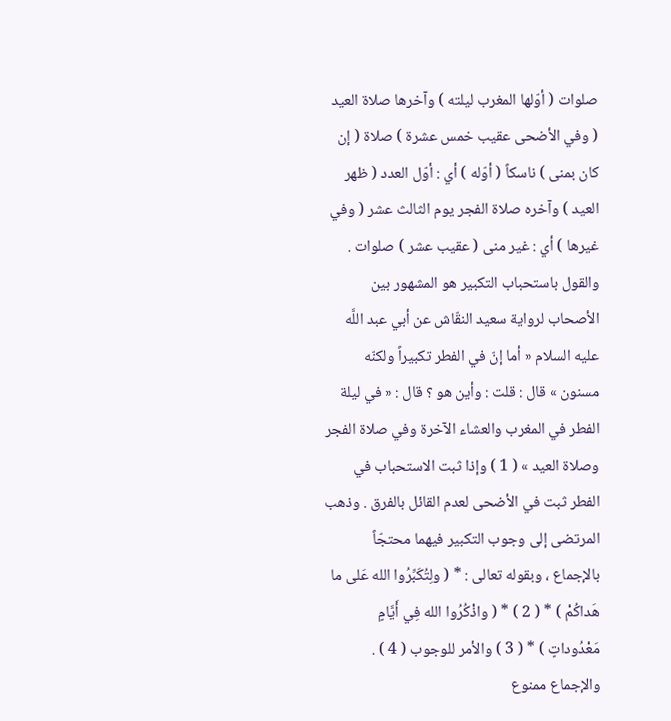صلوات ( أوّلها المغرب ليلته ) وآخرها صلاة العيد ( وفي الأضحى عقيب خمس عشرة ) صلاة ( إن كان بمنى ) ناسكاً ( أوّله ) أي : أوّل العدد ( ظهر العيد ) وآخره صلاة الفجر يوم الثالث عشر ( وفي غيرها ) أي : غير منى ( عقيب عشر ) صلوات . والقول باستحباب التكبير هو المشهور بين الأصحاب لرواية سعيد النقّاش عن أبي عبد اللَّه عليه السلام « أما إنّ في الفطر تكبيراً ولكنّه مسنون » قال : قلت : وأين هو ؟ قال : « في ليلة الفطر في المغرب والعشاء الآخرة وفي صلاة الفجر وصلاة العيد » ( 1 ) وإذا ثبت الاستحباب في الفطر ثبت في الأضحى لعدم القائل بالفرق . وذهب المرتضى إلى وجوب التكبير فيهما محتجّاً بالإجماع ، وبقوله تعالى : * ( ولِتُكَبِّرُوا الله عَلى ما هَداكُمْ ) * ( 2 ) * ( واذْكُرُوا الله فِي أَيَّامٍ مَعْدُوداتٍ ) * ( 3 ) والأمر للوجوب ( 4 ) . والإجماع ممنوع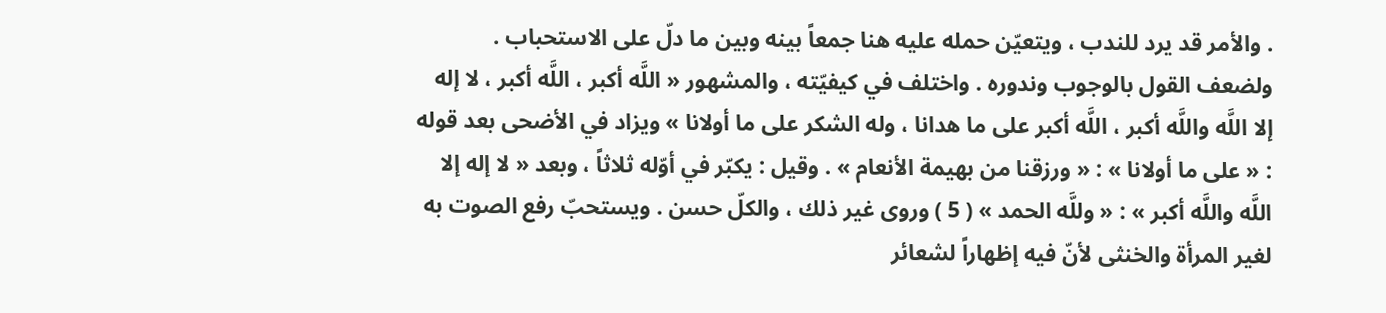. والأمر قد يرد للندب ، ويتعيّن حمله عليه هنا جمعاً بينه وبين ما دلّ على الاستحباب . ولضعف القول بالوجوب وندوره . واختلف في كيفيّته ، والمشهور « اللَّه أكبر ، اللَّه أكبر ، لا إله إلا اللَّه واللَّه أكبر ، اللَّه أكبر على ما هدانا ، وله الشكر على ما أولانا » ويزاد في الأضحى بعد قوله : « على ما أولانا » : « ورزقنا من بهيمة الأنعام » . وقيل : يكبّر في أوّله ثلاثاً ، وبعد « لا إله إلا اللَّه واللَّه أكبر » : « وللَّه الحمد » ( 5 ) وروى غير ذلك ، والكلّ حسن . ويستحبّ رفع الصوت به لغير المرأة والخنثى لأنّ فيه إظهاراً لشعائر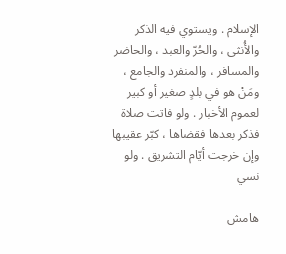الإسلام . ويستوي فيه الذكر والأُنثى ، والحُرّ والعبد ، والحاضر والمسافر ، والمنفرد والجامع ، ومَنْ هو في بلدٍ صغير أو كبير لعموم الأخبار . ولو فاتت صلاة فذكر بعدها فقضاها ، كبّر عقيبها وإن خرجت أيّام التشريق . ولو نسي

هامش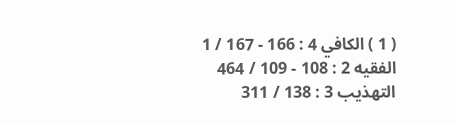( 1 ) الكافي 4 : 166 - 167 / 1 الفقيه 2 : 108 - 109 / 464 التهذيب 3 : 138 / 311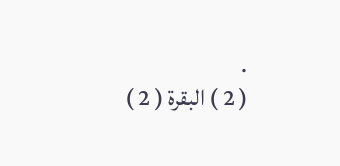.
( 2 ) البقرة ( 2 )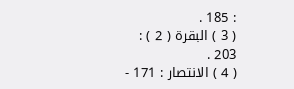: 185 .
( 3 ) البقرة ( 2 ) : 203 .
( 4 ) الانتصار : 171 -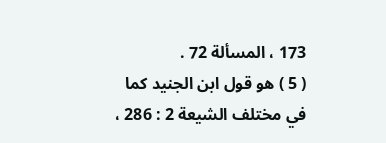173 ، المسألة 72 .
( 5 ) هو قول ابن الجنيد كما في مختلف الشيعة 2 : 286 ،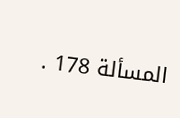المسألة 178 .